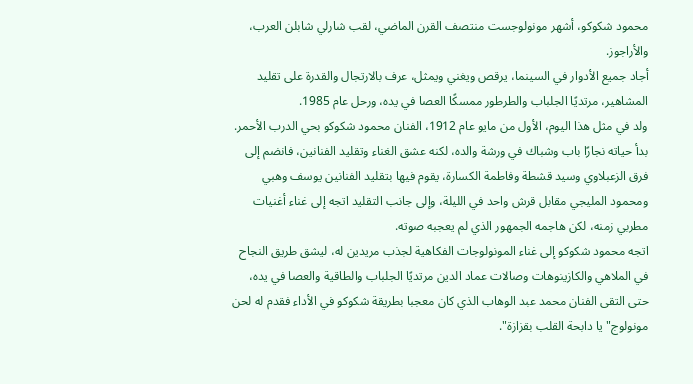محمود شكوكو، أشهر مونولوجست منتصف القرن الماضي، لقب شارلي شابلن العرب، والأراجوز.
أجاد جميع الأدوار في السينما، يرقص ويغني ويمثل، عرف بالارتجال والقدرة على تقليد المشاهير، مرتديًا الجلباب والطرطور ممسكًا العصا في يده، ورحل عام 1985.
ولد في مثل هذا اليوم، الأول من مايو عام 1912، الفنان محمود شكوكو بحي الدرب الأحمر.
بدأ حياته نجارًا باب وشباك في ورشة والده، لكنه عشق الغناء وتقليد الفنانين، فانضم إلى فرق الزعبلاوي وسيد قشطة وفاطمة الكسارة، يقوم فيها بتقليد الفنانين يوسف وهبي ومحمود المليجي مقابل قرش واحد في الليلة، وإلى جانب التقليد اتجه إلى غناء أغنيات مطربي زمنه، لكن هاجمه الجمهور الذي لم يعجبه صوته.
اتجه محمود شكوكو إلى غناء المونولوجات الفكاهية لجذب مريدين له، ليشق طريق النجاح في الملاهي والكازينوهات وصالات عماد الدين مرتديًا الجلباب والطاقية والعصا في يده، حتى التقى الفنان محمد عبد الوهاب الذي كان معجبا بطريقة شكوكو في الأداء فقدم له لحن مونولوج" يا دابحة القلب بقزازة".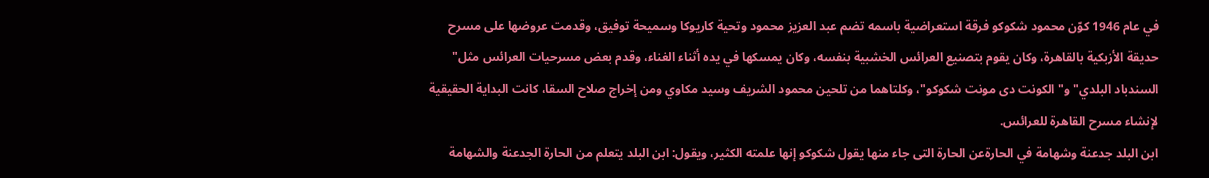في عام 1946 كوّن محمود شكوكو فرقة استعراضية باسمه تضم عبد العزيز محمود وتحية كاريوكا وسميحة توفيق، وقدمت عروضها على مسرح حديقة الأزبكية بالقاهرة، وكان يقوم بتصنيع العرائس الخشبية بنفسه، وكان يمسكها في يده أثناء الغناء، وقدم بعض مسرحيات العرائس مثل" السندباد البلدي" و" الكونت دى مونت شكوكو"، وكلتاهما من تلحين محمود الشريف وسيد مكاوي ومن إخراج صلاح السقا، كانت البداية الحقيقية لإنشاء مسرح القاهرة للعرائس.
ابن البلد جدعنة وشهامة في الحارةعن الحارة التى جاء منها يقول شكوكو إنها علمته الكثير، ويقول: ابن البلد يتعلم من الحارة الجدعنة والشهامة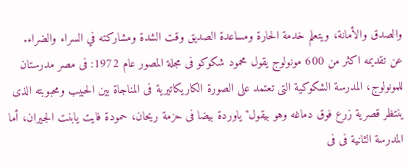والصدق والأمانة، ويتعلم خدمة الحارة ومساعدة الصديق وقت الشدة ومشاركته في السراء والضراء.
عن تقديمه اكثر من 600 مونولوج يقول محمود شكوكو فى مجلة المصور عام 1972: فى مصر مدرستان للمونولوج، المدرسة الشكوكية التى تعتمد على الصورة الكاريكاتيرية فى المناجاة بين الحبيب ومحبوبته الذى ينتظر قصرية زرع فوق دماغه وهو بيقول" ياوردة بيضا فى حزمة ريحان، حمودة فايت يابنت الجيران، أما المدرسة الثانية فى فى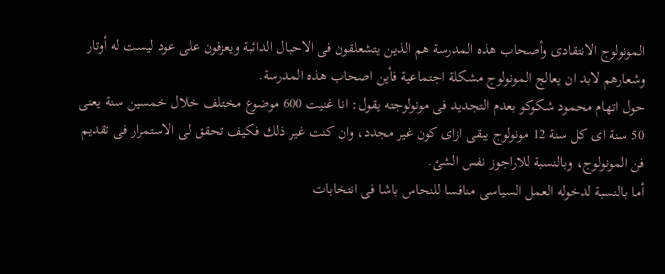المونولوج الانتقادى وأصحاب هذه المدرسة هم الذين يتشعلقون فى الاحبال الدائبة ويعزفون على عود ليست له أوتار وشعارهم لابد ان يعالج المونولوج مشكلة اجتماعية فأين اصحاب هذه المدرسة.
حول اتهام محمود شكوكو بعدم التجديد فى مونولوجته يقول: انا غنيت 600 موضوع مختلف خلال خمسين سنة يعنى 50 سنة اى كل سنة 12 مونولوج يبقى ازاى كون غير مجدد، وان كنت غير ذلك فكيف تحقق لى الاستمرار فى تقديم فن المونولوج، وبالنسبة للاراجوز نفس الشئ.
أما بالنسبة لدخوله العمل السياسى منافسا للنحاس باشا فى انتخابات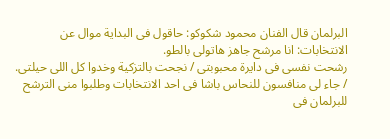البرلمان قال الفنان محمود شكوكو: حاقول فى البداية موال عن الانتخابات: انا مرشح جاهز هاتولى بالطو.
رشحت نفسى فى دايرة محبوبتى / نجحت بالتزكية وخدوا كل اللى حيلتى.
/ جاء لى منافسون للنحاس باشا فى احد الانتخابات وطلبوا منى الترشح للبرلمان فى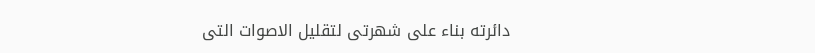دائرته بناء على شهرتى لتقليل الاصوات التى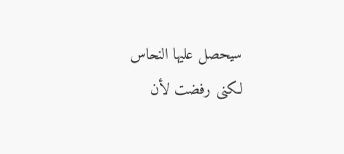سيحصل عليها النحاس لكنى رفضت لأن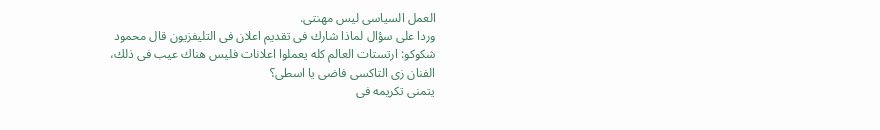العمل السياسى ليس مهنتى.
وردا على سؤال لماذا شارك فى تقديم اعلان فى التليفزيون قال محمود شكوكو: ارتستات العالم كله يعملوا اعلانات فليس هناك عيب فى ذلك، الفنان زى التاكسى فاضى يا اسطى؟
يتمنى تكريمه فى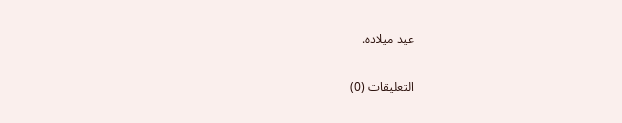عيد ميلاده.

التعليقات (0)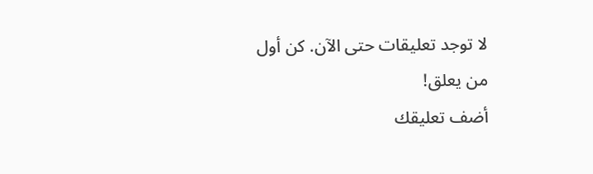لا توجد تعليقات حتى الآن. كن أول من يعلق!
أضف تعليقك